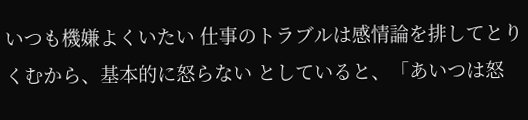いつも機嫌よくいたい 仕事のトラブルは感情論を排してとりくむから、基本的に怒らない としていると、「あいつは怒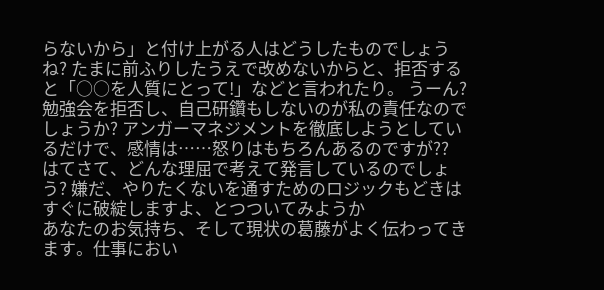らないから」と付け上がる人はどうしたものでしょうね? たまに前ふりしたうえで改めないからと、拒否すると「○○を人質にとって!」などと言われたり。 うーん? 勉強会を拒否し、自己研鑽もしないのが私の責任なのでしょうか? アンガーマネジメントを徹底しようとしているだけで、感情は……怒りはもちろんあるのですが?? はてさて、どんな理屈で考えて発言しているのでしょう? 嫌だ、やりたくないを通すためのロジックもどきはすぐに破綻しますよ、とつついてみようか
あなたのお気持ち、そして現状の葛藤がよく伝わってきます。仕事におい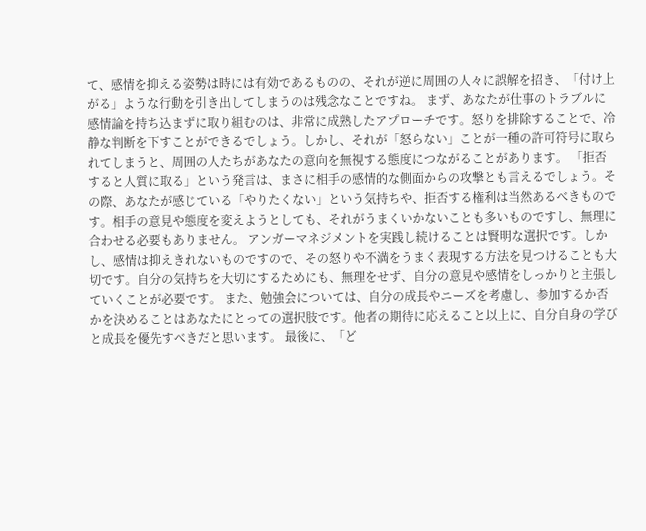て、感情を抑える姿勢は時には有効であるものの、それが逆に周囲の人々に誤解を招き、「付け上がる」ような行動を引き出してしまうのは残念なことですね。 まず、あなたが仕事のトラブルに感情論を持ち込まずに取り組むのは、非常に成熟したアプローチです。怒りを排除することで、冷静な判断を下すことができるでしょう。しかし、それが「怒らない」ことが一種の許可符号に取られてしまうと、周囲の人たちがあなたの意向を無視する態度につながることがあります。 「拒否すると人質に取る」という発言は、まさに相手の感情的な側面からの攻撃とも言えるでしょう。その際、あなたが感じている「やりたくない」という気持ちや、拒否する権利は当然あるべきものです。相手の意見や態度を変えようとしても、それがうまくいかないことも多いものですし、無理に合わせる必要もありません。 アンガーマネジメントを実践し続けることは賢明な選択です。しかし、感情は抑えきれないものですので、その怒りや不満をうまく表現する方法を見つけることも大切です。自分の気持ちを大切にするためにも、無理をせず、自分の意見や感情をしっかりと主張していくことが必要です。 また、勉強会については、自分の成長やニーズを考慮し、参加するか否かを決めることはあなたにとっての選択肢です。他者の期待に応えること以上に、自分自身の学びと成長を優先すべきだと思います。 最後に、「ど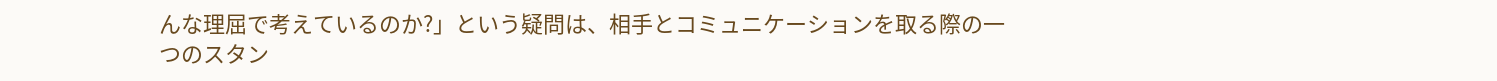んな理屈で考えているのか?」という疑問は、相手とコミュニケーションを取る際の一つのスタン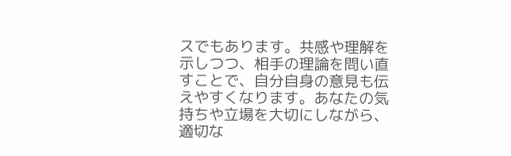スでもあります。共感や理解を示しつつ、相手の理論を問い直すことで、自分自身の意見も伝えやすくなります。あなたの気持ちや立場を大切にしながら、適切な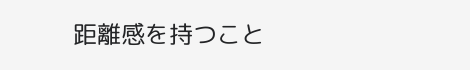距離感を持つこと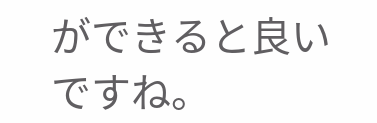ができると良いですね。